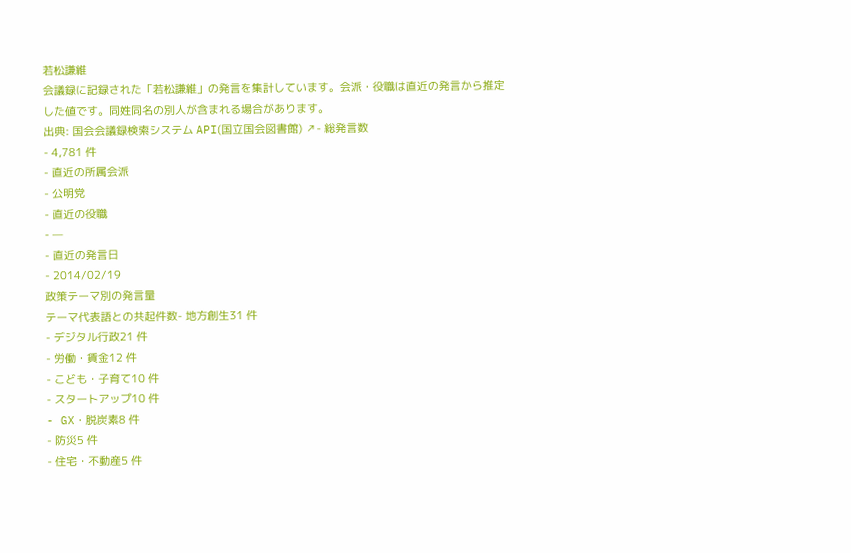若松謙維
会議録に記録された「若松謙維」の発言を集計しています。会派・役職は直近の発言から推定した値です。同姓同名の別人が含まれる場合があります。
出典: 国会会議録検索システム API(国立国会図書館) ↗- 総発言数
- 4,781 件
- 直近の所属会派
- 公明党
- 直近の役職
- —
- 直近の発言日
- 2014/02/19
政策テーマ別の発言量
テーマ代表語との共起件数- 地方創生31 件
- デジタル行政21 件
- 労働・賃金12 件
- こども・子育て10 件
- スタートアップ10 件
- GX・脱炭素8 件
- 防災5 件
- 住宅・不動産5 件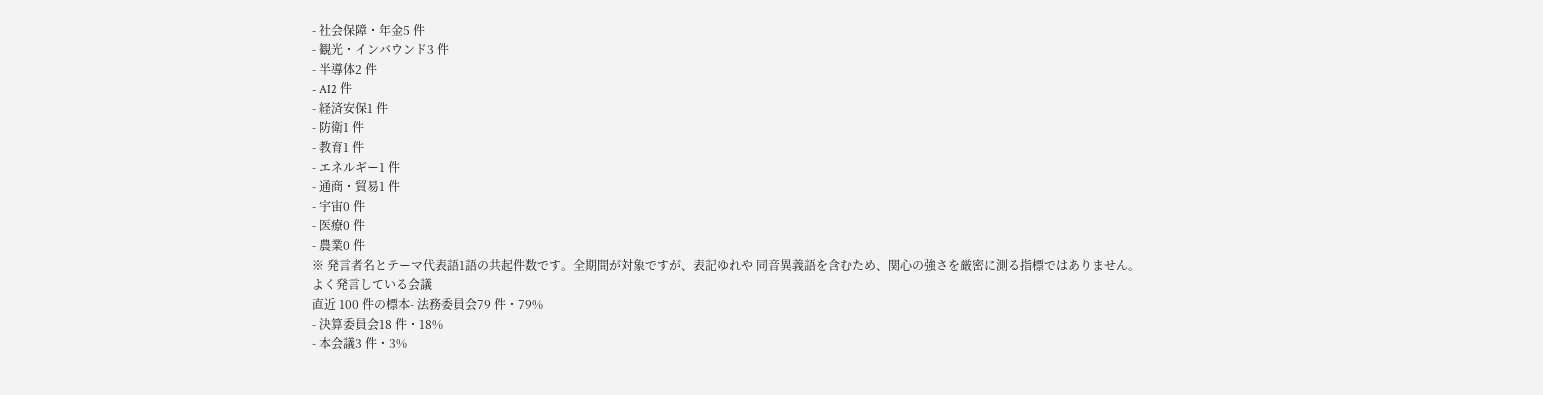- 社会保障・年金5 件
- 観光・インバウンド3 件
- 半導体2 件
- AI2 件
- 経済安保1 件
- 防衛1 件
- 教育1 件
- エネルギー1 件
- 通商・貿易1 件
- 宇宙0 件
- 医療0 件
- 農業0 件
※ 発言者名とテーマ代表語1語の共起件数です。全期間が対象ですが、表記ゆれや 同音異義語を含むため、関心の強さを厳密に測る指標ではありません。
よく発言している会議
直近 100 件の標本- 法務委員会79 件・79%
- 決算委員会18 件・18%
- 本会議3 件・3%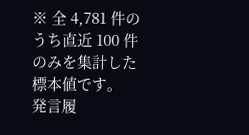※ 全 4,781 件のうち直近 100 件のみを集計した標本値です。
発言履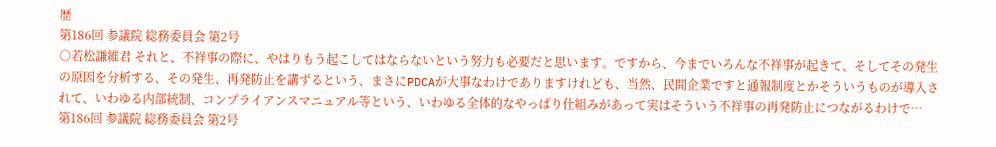歴
第186回 参議院 総務委員会 第2号
○若松謙維君 それと、不祥事の際に、やはりもう起こしてはならないという努力も必要だと思います。ですから、今までいろんな不祥事が起きて、そしてその発生の原因を分析する、その発生、再発防止を講ずるという、まさにPDCAが大事なわけでありますけれども、当然、民間企業ですと通報制度とかそういうものが導入されて、いわゆる内部統制、コンプライアンスマニュアル等という、いわゆる全体的なやっぱり仕組みがあって実はそういう不祥事の再発防止につながるわけで…
第186回 参議院 総務委員会 第2号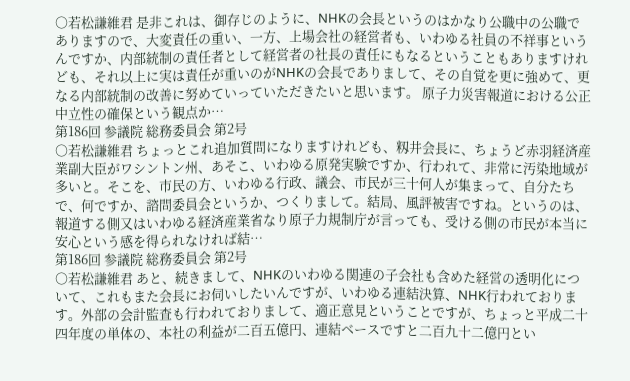○若松謙維君 是非これは、御存じのように、NHKの会長というのはかなり公職中の公職でありますので、大変責任の重い、一方、上場会社の経営者も、いわゆる社員の不祥事というんですか、内部統制の責任者として経営者の社長の責任にもなるということもありますけれども、それ以上に実は責任が重いのがNHKの会長でありまして、その自覚を更に強めて、更なる内部統制の改善に努めていっていただきたいと思います。 原子力災害報道における公正中立性の確保という観点か…
第186回 参議院 総務委員会 第2号
○若松謙維君 ちょっとこれ追加質問になりますけれども、籾井会長に、ちょうど赤羽経済産業副大臣がワシントン州、あそこ、いわゆる原発実験ですか、行われて、非常に汚染地域が多いと。そこを、市民の方、いわゆる行政、議会、市民が三十何人が集まって、自分たちで、何ですか、諮問委員会というか、つくりまして。結局、風評被害ですね。というのは、報道する側又はいわゆる経済産業省なり原子力規制庁が言っても、受ける側の市民が本当に安心という感を得られなければ結…
第186回 参議院 総務委員会 第2号
○若松謙維君 あと、続きまして、NHKのいわゆる関連の子会社も含めた経営の透明化について、これもまた会長にお伺いしたいんですが、いわゆる連結決算、NHK行われております。外部の会計監査も行われておりまして、適正意見ということですが、ちょっと平成二十四年度の単体の、本社の利益が二百五億円、連結ベースですと二百九十二億円とい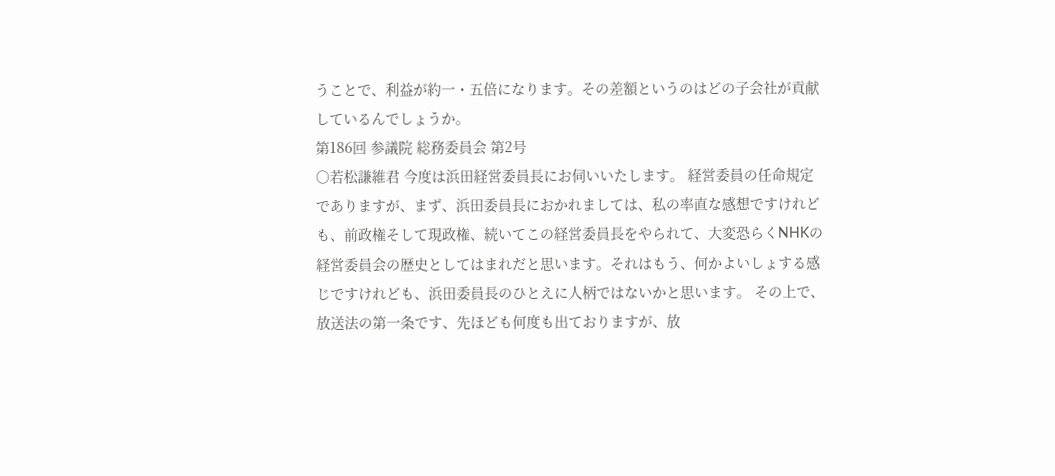うことで、利益が約一・五倍になります。その差額というのはどの子会社が貢献しているんでしょうか。
第186回 参議院 総務委員会 第2号
○若松謙維君 今度は浜田経営委員長にお伺いいたします。 経営委員の任命規定でありますが、まず、浜田委員長におかれましては、私の率直な感想ですけれども、前政権そして現政権、続いてこの経営委員長をやられて、大変恐らくNHKの経営委員会の歴史としてはまれだと思います。それはもう、何かよいしょする感じですけれども、浜田委員長のひとえに人柄ではないかと思います。 その上で、放送法の第一条です、先ほども何度も出ておりますが、放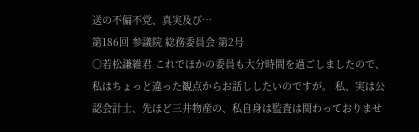送の不偏不党、真実及び…
第186回 参議院 総務委員会 第2号
○若松謙維君 これでほかの委員も大分時間を過ごしましたので、私はちょっと違った観点からお話ししたいのですが。 私、実は公認会計士、先ほど三井物産の、私自身は監査は関わっておりませ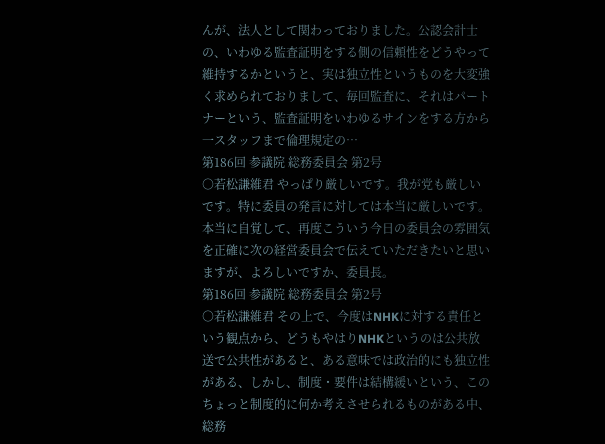んが、法人として関わっておりました。公認会計士の、いわゆる監査証明をする側の信頼性をどうやって維持するかというと、実は独立性というものを大変強く求められておりまして、毎回監査に、それはパートナーという、監査証明をいわゆるサインをする方から一スタッフまで倫理規定の…
第186回 参議院 総務委員会 第2号
○若松謙維君 やっぱり厳しいです。我が党も厳しいです。特に委員の発言に対しては本当に厳しいです。本当に自覚して、再度こういう今日の委員会の雰囲気を正確に次の経営委員会で伝えていただきたいと思いますが、よろしいですか、委員長。
第186回 参議院 総務委員会 第2号
○若松謙維君 その上で、今度はNHKに対する責任という観点から、どうもやはりNHKというのは公共放送で公共性があると、ある意味では政治的にも独立性がある、しかし、制度・要件は結構緩いという、このちょっと制度的に何か考えさせられるものがある中、総務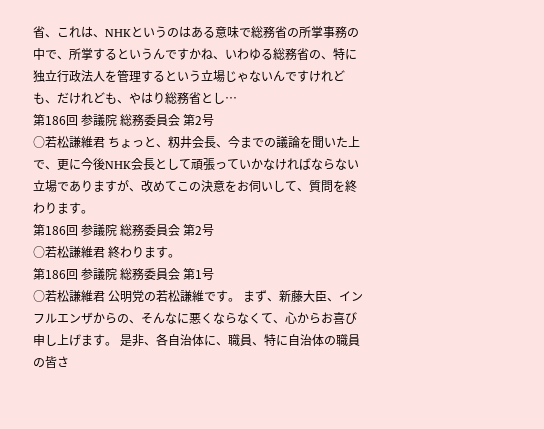省、これは、NHKというのはある意味で総務省の所掌事務の中で、所掌するというんですかね、いわゆる総務省の、特に独立行政法人を管理するという立場じゃないんですけれども、だけれども、やはり総務省とし…
第186回 参議院 総務委員会 第2号
○若松謙維君 ちょっと、籾井会長、今までの議論を聞いた上で、更に今後NHK会長として頑張っていかなければならない立場でありますが、改めてこの決意をお伺いして、質問を終わります。
第186回 参議院 総務委員会 第2号
○若松謙維君 終わります。
第186回 参議院 総務委員会 第1号
○若松謙維君 公明党の若松謙維です。 まず、新藤大臣、インフルエンザからの、そんなに悪くならなくて、心からお喜び申し上げます。 是非、各自治体に、職員、特に自治体の職員の皆さ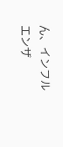ん、インフルエンザ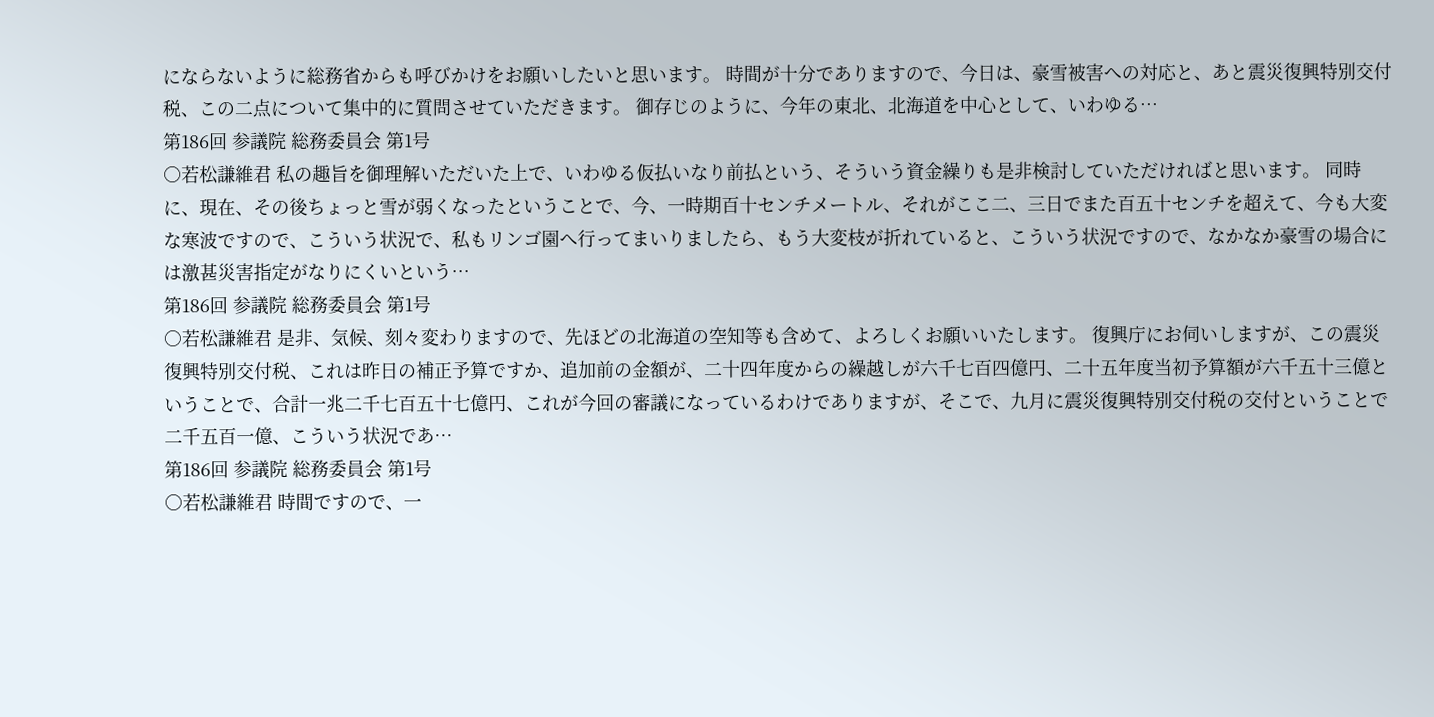にならないように総務省からも呼びかけをお願いしたいと思います。 時間が十分でありますので、今日は、豪雪被害への対応と、あと震災復興特別交付税、この二点について集中的に質問させていただきます。 御存じのように、今年の東北、北海道を中心として、いわゆる…
第186回 参議院 総務委員会 第1号
○若松謙維君 私の趣旨を御理解いただいた上で、いわゆる仮払いなり前払という、そういう資金繰りも是非検討していただければと思います。 同時に、現在、その後ちょっと雪が弱くなったということで、今、一時期百十センチメートル、それがここ二、三日でまた百五十センチを超えて、今も大変な寒波ですので、こういう状況で、私もリンゴ園へ行ってまいりましたら、もう大変枝が折れていると、こういう状況ですので、なかなか豪雪の場合には激甚災害指定がなりにくいという…
第186回 参議院 総務委員会 第1号
○若松謙維君 是非、気候、刻々変わりますので、先ほどの北海道の空知等も含めて、よろしくお願いいたします。 復興庁にお伺いしますが、この震災復興特別交付税、これは昨日の補正予算ですか、追加前の金額が、二十四年度からの繰越しが六千七百四億円、二十五年度当初予算額が六千五十三億ということで、合計一兆二千七百五十七億円、これが今回の審議になっているわけでありますが、そこで、九月に震災復興特別交付税の交付ということで二千五百一億、こういう状況であ…
第186回 参議院 総務委員会 第1号
○若松謙維君 時間ですので、一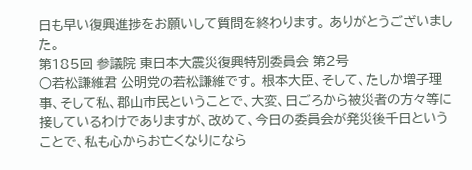日も早い復興進捗をお願いして質問を終わります。 ありがとうございました。
第185回 参議院 東日本大震災復興特別委員会 第2号
○若松謙維君 公明党の若松謙維です。 根本大臣、そして、たしか増子理事、そして私、郡山市民ということで、大変、日ごろから被災者の方々等に接しているわけでありますが、改めて、今日の委員会が発災後千日ということで、私も心からお亡くなりになら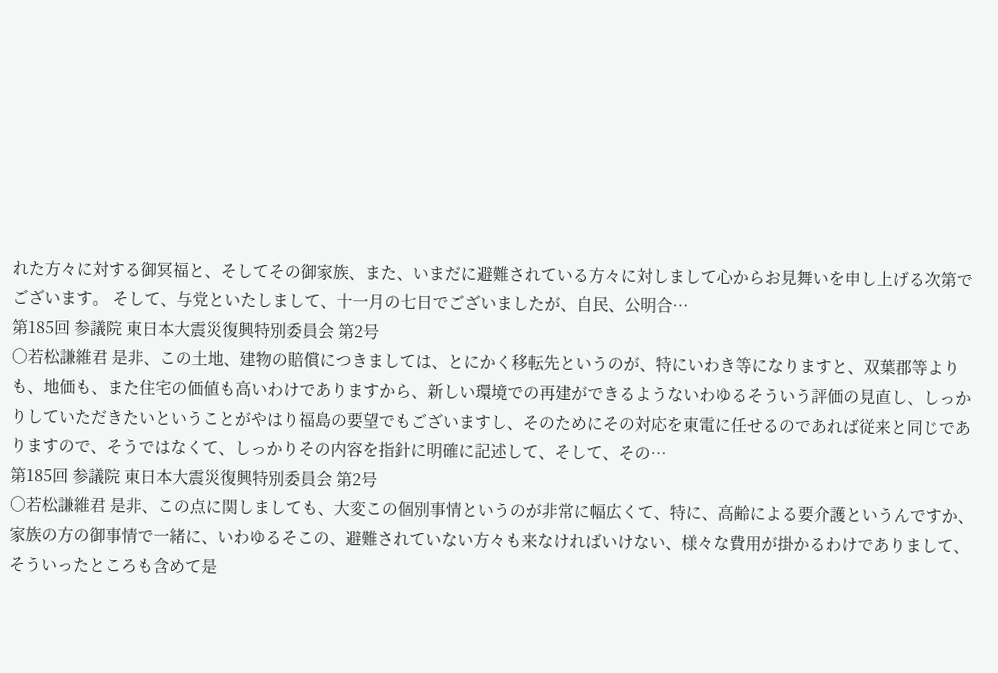れた方々に対する御冥福と、そしてその御家族、また、いまだに避難されている方々に対しまして心からお見舞いを申し上げる次第でございます。 そして、与党といたしまして、十一月の七日でございましたが、自民、公明合…
第185回 参議院 東日本大震災復興特別委員会 第2号
○若松謙維君 是非、この土地、建物の賠償につきましては、とにかく移転先というのが、特にいわき等になりますと、双葉郡等よりも、地価も、また住宅の価値も高いわけでありますから、新しい環境での再建ができるようないわゆるそういう評価の見直し、しっかりしていただきたいということがやはり福島の要望でもございますし、そのためにその対応を東電に任せるのであれば従来と同じでありますので、そうではなくて、しっかりその内容を指針に明確に記述して、そして、その…
第185回 参議院 東日本大震災復興特別委員会 第2号
○若松謙維君 是非、この点に関しましても、大変この個別事情というのが非常に幅広くて、特に、高齢による要介護というんですか、家族の方の御事情で一緒に、いわゆるそこの、避難されていない方々も来なければいけない、様々な費用が掛かるわけでありまして、そういったところも含めて是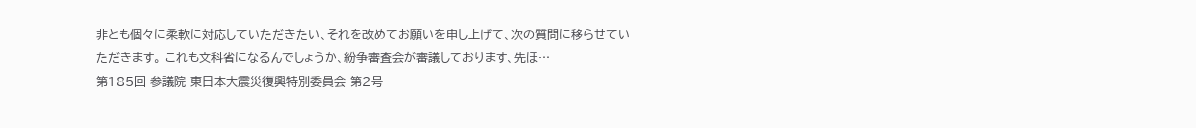非とも個々に柔軟に対応していただきたい、それを改めてお願いを申し上げて、次の質問に移らせていただきます。 これも文科省になるんでしょうか、紛争審査会が審議しております、先ほ…
第185回 参議院 東日本大震災復興特別委員会 第2号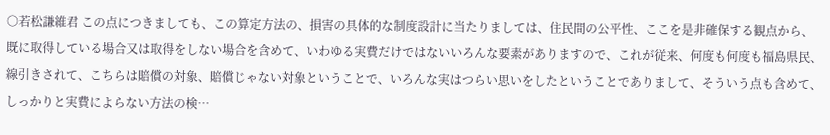○若松謙維君 この点につきましても、この算定方法の、損害の具体的な制度設計に当たりましては、住民間の公平性、ここを是非確保する観点から、既に取得している場合又は取得をしない場合を含めて、いわゆる実費だけではないいろんな要素がありますので、これが従来、何度も何度も福島県民、線引きされて、こちらは賠償の対象、賠償じゃない対象ということで、いろんな実はつらい思いをしたということでありまして、そういう点も含めて、しっかりと実費によらない方法の検…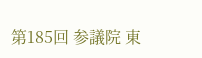第185回 参議院 東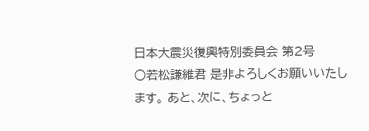日本大震災復興特別委員会 第2号
○若松謙維君 是非よろしくお願いいたします。 あと、次に、ちょっと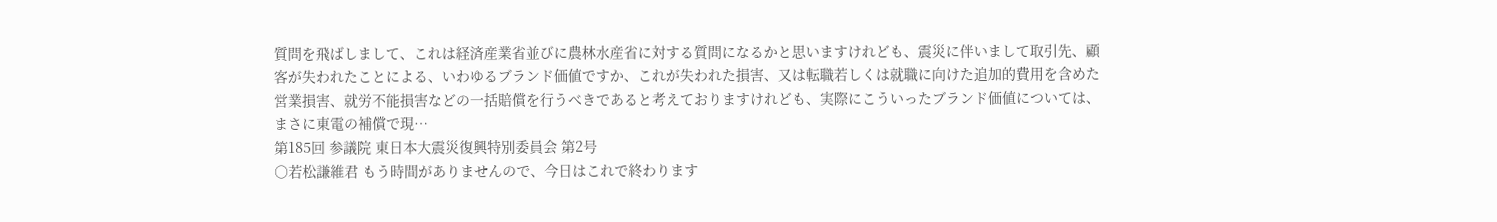質問を飛ばしまして、これは経済産業省並びに農林水産省に対する質問になるかと思いますけれども、震災に伴いまして取引先、顧客が失われたことによる、いわゆるブランド価値ですか、これが失われた損害、又は転職若しくは就職に向けた追加的費用を含めた営業損害、就労不能損害などの一括賠償を行うべきであると考えておりますけれども、実際にこういったブランド価値については、まさに東電の補償で現…
第185回 参議院 東日本大震災復興特別委員会 第2号
○若松謙維君 もう時間がありませんので、今日はこれで終わります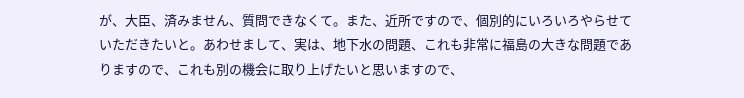が、大臣、済みません、質問できなくて。また、近所ですので、個別的にいろいろやらせていただきたいと。あわせまして、実は、地下水の問題、これも非常に福島の大きな問題でありますので、これも別の機会に取り上げたいと思いますので、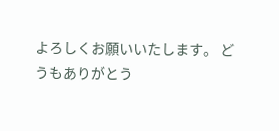よろしくお願いいたします。 どうもありがとう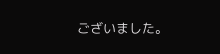ございました。